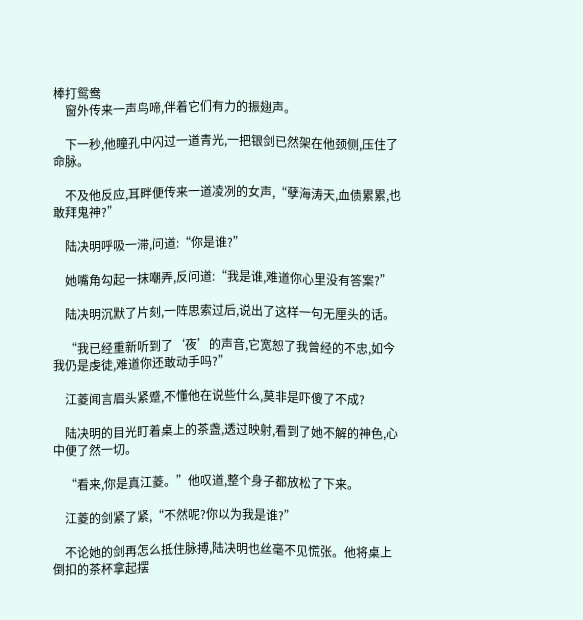棒打鸳鸯
    窗外传来一声鸟啼,伴着它们有力的振翅声。

    下一秒,他瞳孔中闪过一道青光,一把银剑已然架在他颈侧,压住了命脉。

    不及他反应,耳畔便传来一道凌冽的女声,“孽海涛天,血债累累,也敢拜鬼神?”

    陆决明呼吸一滞,问道:“你是谁?”

    她嘴角勾起一抹嘲弄,反问道:“我是谁,难道你心里没有答案?”

    陆决明沉默了片刻,一阵思索过后,说出了这样一句无厘头的话。

    “我已经重新听到了‘夜’的声音,它宽恕了我曾经的不忠,如今我仍是虔徒,难道你还敢动手吗?”

    江菱闻言眉头紧蹙,不懂他在说些什么,莫非是吓傻了不成?

    陆决明的目光盯着桌上的茶盏,透过映射,看到了她不解的神色,心中便了然一切。

    “看来,你是真江菱。”他叹道,整个身子都放松了下来。

    江菱的剑紧了紧,“不然呢?你以为我是谁?”

    不论她的剑再怎么抵住脉搏,陆决明也丝毫不见慌张。他将桌上倒扣的茶杯拿起摆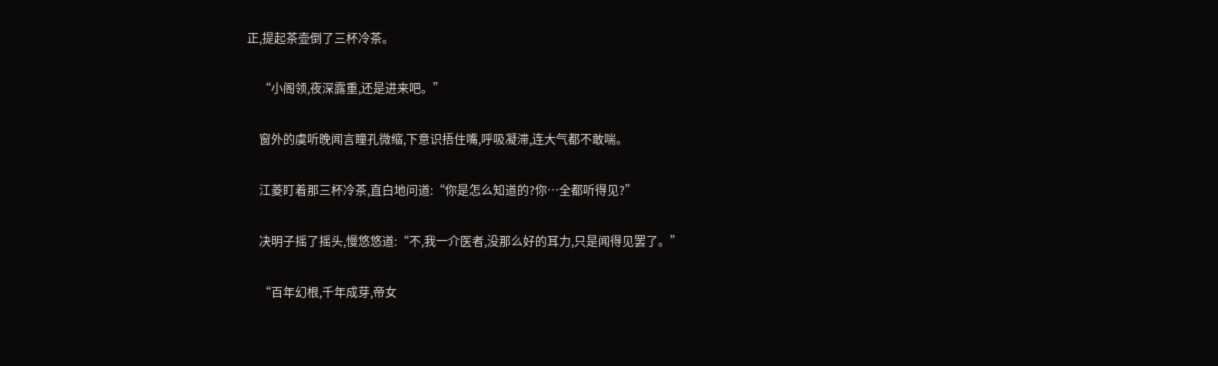正,提起茶壶倒了三杯冷茶。

    “小阁领,夜深露重,还是进来吧。”

    窗外的虞听晚闻言瞳孔微缩,下意识捂住嘴,呼吸凝滞,连大气都不敢喘。

    江菱盯着那三杯冷茶,直白地问道:“你是怎么知道的?你…全都听得见?”

    决明子摇了摇头,慢悠悠道:“不,我一介医者,没那么好的耳力,只是闻得见罢了。”

    “百年幻根,千年成芽,帝女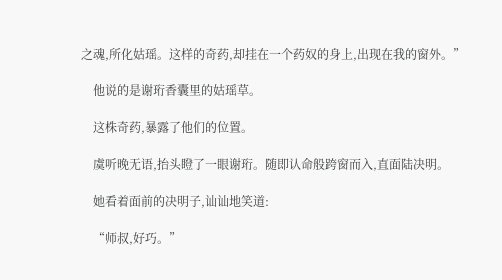之魂,所化姑瑶。这样的奇药,却挂在一个药奴的身上,出现在我的窗外。”

    他说的是谢珩香囊里的姑瑶草。

    这株奇药,暴露了他们的位置。

    虞听晚无语,抬头瞪了一眼谢珩。随即认命般跨窗而入,直面陆决明。

    她看着面前的决明子,讪讪地笑道:

    “师叔,好巧。”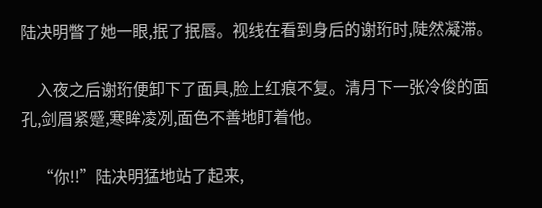陆决明瞥了她一眼,抿了抿唇。视线在看到身后的谢珩时,陡然凝滞。

    入夜之后谢珩便卸下了面具,脸上红痕不复。清月下一张冷俊的面孔,剑眉紧蹙,寒眸凌冽,面色不善地盯着他。

    “你!!”陆决明猛地站了起来,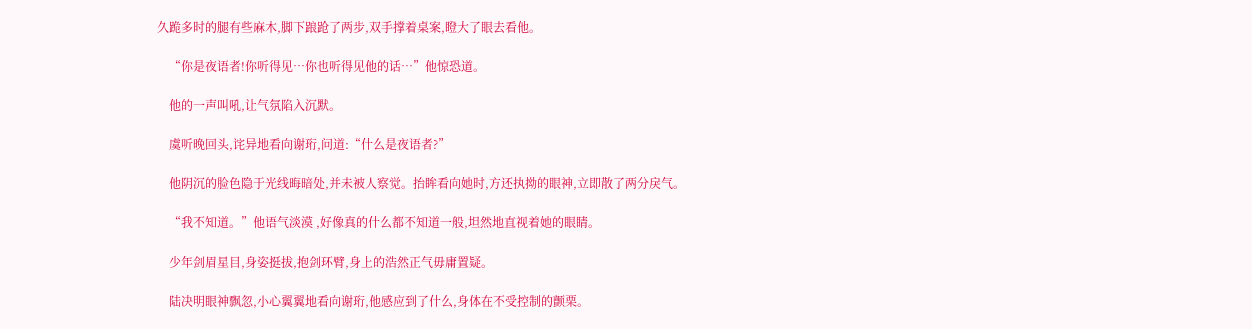久跪多时的腿有些麻木,脚下踉跄了两步,双手撑着桌案,瞪大了眼去看他。

    “你是夜语者!你听得见…你也听得见他的话…”他惊恐道。

    他的一声叫吼,让气氛陷入沉默。

    虞听晚回头,诧异地看向谢珩,问道:“什么是夜语者?”

    他阴沉的脸色隐于光线晦暗处,并未被人察觉。抬眸看向她时,方还执拗的眼神,立即散了两分戾气。

    “我不知道。”他语气淡漠 ,好像真的什么都不知道一般,坦然地直视着她的眼睛。

    少年剑眉星目,身姿挺拔,抱剑环臂,身上的浩然正气毋庸置疑。

    陆决明眼神飘忽,小心翼翼地看向谢珩,他感应到了什么,身体在不受控制的颤栗。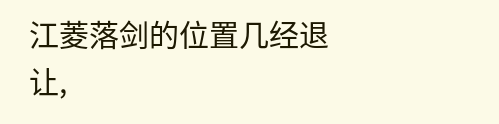江菱落剑的位置几经退让,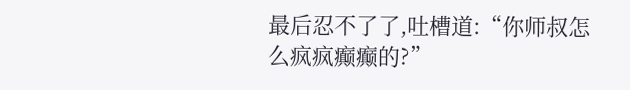最后忍不了了,吐槽道:“你师叔怎么疯疯癫癫的?”